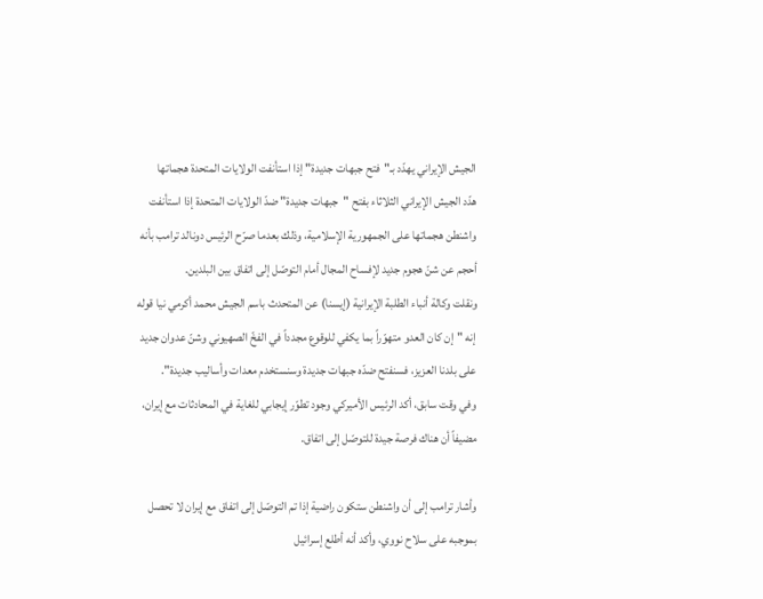الجيش الإيراني يهدّد بـ"فتح جبهات جديدة" إذا استأنفت الولايات المتحدة هجماتها
هدّد الجيش الإيراني الثلاثاء بفتح "جبهات جديدة" ضدّ الولايات المتحدة إذا استأنفت واشنطن هجماتها على الجمهورية الإسلامية، وذلك بعدما صرّح الرئيس دونالد ترامب بأنه أحجم عن شنّ هجوم جديد لإفساح المجال أمام التوصّل إلى اتفاق بين البلدين.
ونقلت وكالة أنباء الطلبة الإيرانية (إيسنا) عن المتحدث باسم الجيش محمد أكرمي نيا قوله إنه "إن كان العدو متهوّراً بما يكفي للوقوع مجدداً في الفخّ الصهيوني وشنّ عدوان جديد على بلدنا العزيز، فسنفتح ضدّه جبهات جديدة وسنستخدم معدات وأساليب جديدة".
وفي وقت سابق، أكد الرئيس الأميركي وجود تطوّر إيجابي للغاية في المحادثات مع إيران، مضيفاً أن هناك فرصة جيدة للتوصّل إلى اتفاق.

وأشار ترامب إلى أن واشنطن ستكون راضية إذا تم التوصّل إلى اتفاق مع إيران لا تحصل بموجبه على سلاح نووي، وأكد أنه أطلع إسرائيل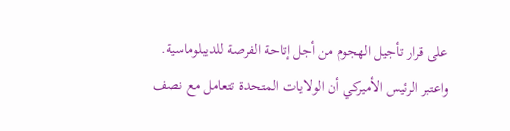على قرار تأجيل الهجوم من أجل إتاحة الفرصة للديبلوماسية.
واعتبر الرئيس الأميركي أن الولايات المتحدة تتعامل مع نصف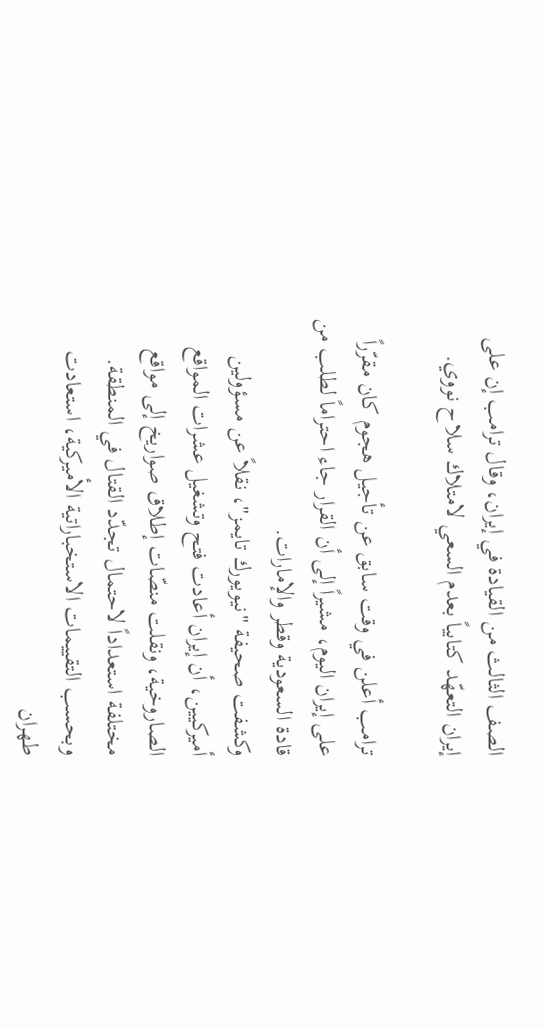الصف الثالث من القيادة في إيران، وقال ترامب إن على إيران التعهّد كتابياً بعدم السعي لامتلاك سلاح نووي.

ترامب أعلن في وقت سابق عن تأجيل هجوم كان مقرّراً على إيران اليوم، مشيراً إلى أن القرار جاء احتراماً لطلب من قادة السعودية وقطر والإمارات.
وكشفت صحيفة "نيويورك تايمز"، نقلاً عن مسؤولين أميركيين، أن إيران أعادت فتح وتشغيل عشرات المواقع الصاروخية، ونقلت منصّات إطلاق صواريخ إلى مواقع مختلفة استعداداً لاحتمال تجدّد القتال في المنطقة.
وبحسب التقييمات الاستخباراتية الأميركية، استعادت طهران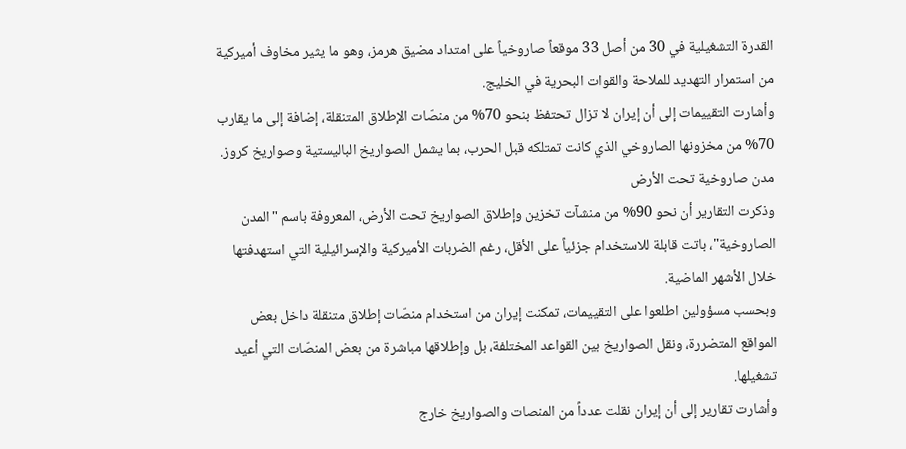القدرة التشغيلية في 30 من أصل 33 موقعاً صاروخياً على امتداد مضيق هرمز، وهو ما يثير مخاوف أميركية من استمرار التهديد للملاحة والقوات البحرية في الخليج.
وأشارت التقييمات إلى أن إيران لا تزال تحتفظ بنحو 70% من منصّات الإطلاق المتنقلة، إضافة إلى ما يقارب 70% من مخزونها الصاروخي الذي كانت تمتلكه قبل الحرب، بما يشمل الصواريخ الباليستية وصواريخ كروز.
مدن صاروخية تحت الأرض
وذكرت التقارير أن نحو 90% من منشآت تخزين وإطلاق الصواريخ تحت الأرض، المعروفة باسم "المدن الصاروخية"، باتت قابلة للاستخدام جزئياً على الأقل، رغم الضربات الأميركية والإسرائيلية التي استهدفتها خلال الأشهر الماضية.
وبحسب مسؤولين اطلعوا على التقييمات، تمكنت إيران من استخدام منصّات إطلاق متنقلة داخل بعض المواقع المتضررة، ونقل الصواريخ بين القواعد المختلفة، بل وإطلاقها مباشرة من بعض المنصّات التي أعيد تشغيلها.
وأشارت تقارير إلى أن إيران نقلت عدداً من المنصات والصواريخ خارج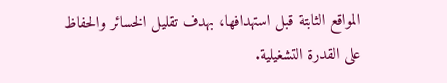المواقع الثابتة قبل استهدافها، بهدف تقليل الخسائر والحفاظ على القدرة التشغيلية.